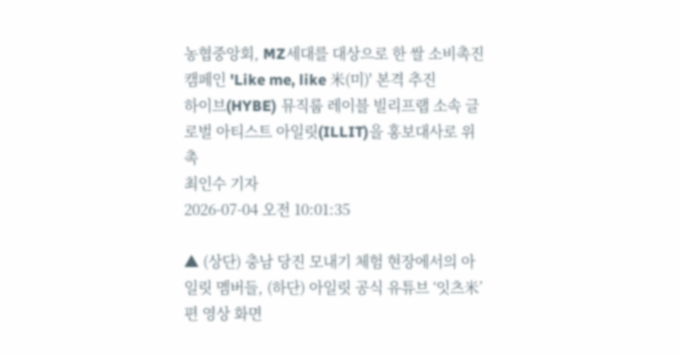농협중앙회, MZ세대를 대상으로 한 쌀 소비촉진 캠페인 'Like me, like 米(미)' 본격 추진
하이브(HYBE) 뮤직룹 레이블 빌리프랩 소속 글로벌 아티스트 아일릿(ILLIT)을 홍보대사로 위촉
최인수 기자
2026-07-04 오전 10:01:35

▲ (상단) 충남 당진 모내기 체험 현장에서의 아일릿 멤버들, (하단) 아일릿 공식 유튜브 ‘잇츠米’ 편 영상 화면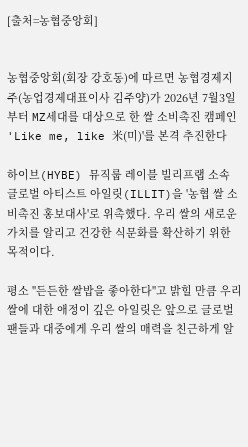[출처=농협중앙회]


농협중앙회(회장 강호동)에 따르면 농협경제지주(농업경제대표이사 김주양)가 2026년 7월3일부터 MZ세대를 대상으로 한 쌀 소비촉진 캠페인 'Like me, like 米(미)'를 본격 추진한다

하이브(HYBE) 뮤직룹 레이블 빌리프랩 소속 글로벌 아티스트 아일릿(ILLIT)을 '농협 쌀 소비촉진 홍보대사'로 위촉했다. 우리 쌀의 새로운 가치를 알리고 건강한 식문화를 확산하기 위한 목적이다.

평소 "든든한 쌀밥을 좋아한다"고 밝힐 만큼 우리 쌀에 대한 애정이 깊은 아일릿은 앞으로 글로벌 팬들과 대중에게 우리 쌀의 매력을 친근하게 알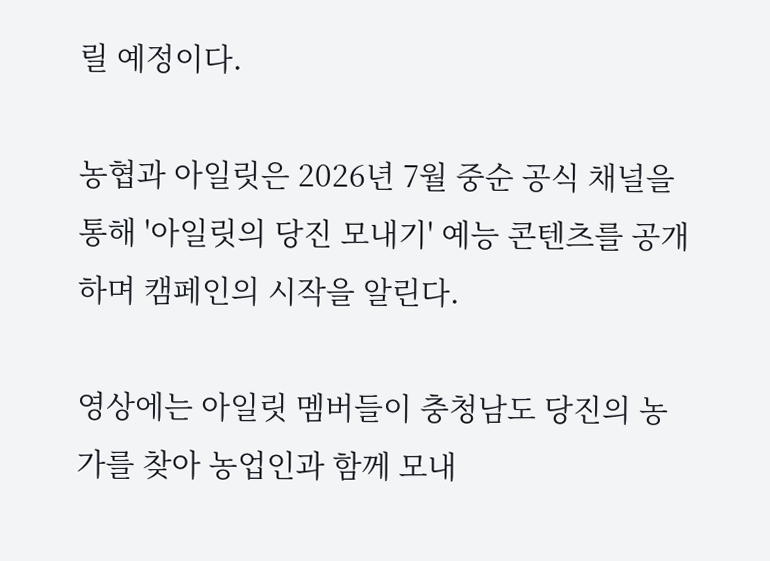릴 예정이다.

농협과 아일릿은 2026년 7월 중순 공식 채널을 통해 '아일릿의 당진 모내기' 예능 콘텐츠를 공개하며 캠페인의 시작을 알린다.

영상에는 아일릿 멤버들이 충청남도 당진의 농가를 찾아 농업인과 함께 모내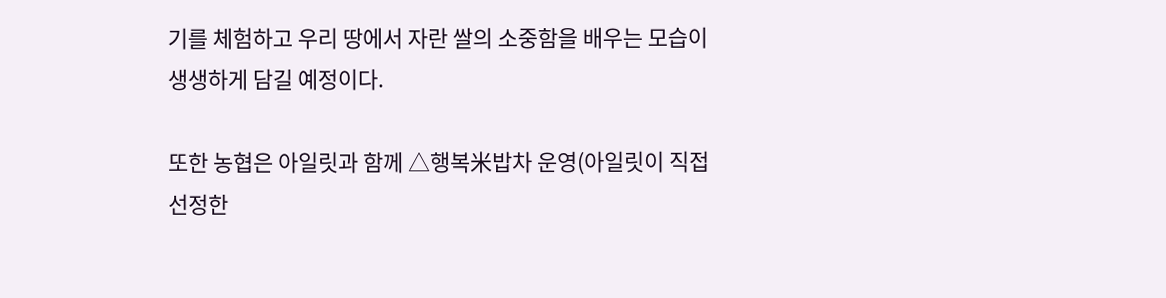기를 체험하고 우리 땅에서 자란 쌀의 소중함을 배우는 모습이 생생하게 담길 예정이다.

또한 농협은 아일릿과 함께 △행복米밥차 운영(아일릿이 직접 선정한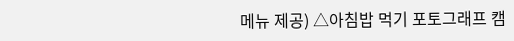메뉴 제공) △아침밥 먹기 포토그래프 캠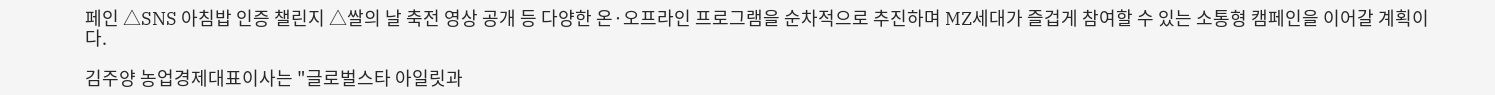페인 △SNS 아침밥 인증 챌린지 △쌀의 날 축전 영상 공개 등 다양한 온·오프라인 프로그램을 순차적으로 추진하며 MZ세대가 즐겁게 참여할 수 있는 소통형 캠페인을 이어갈 계획이다.

김주양 농업경제대표이사는 "글로벌스타 아일릿과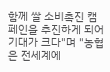함께 쌀 소비촉진 캠페인을 추진하게 되어 기대가 크다"며 "농협은 전세계에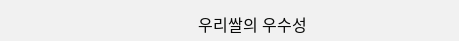우리쌀의 우수성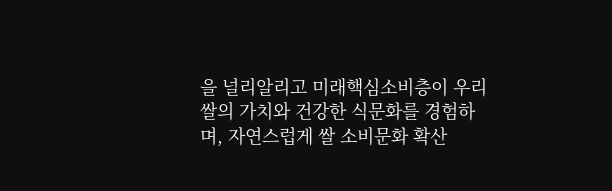을 널리알리고 미래핵심소비층이 우리 쌀의 가치와 건강한 식문화를 경험하며, 자연스럽게 쌀 소비문화 확산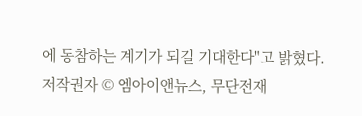에 동참하는 계기가 되길 기대한다"고 밝혔다.
저작권자 © 엠아이앤뉴스, 무단전재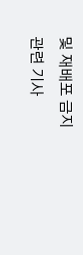및 재배포 금지
관련 기사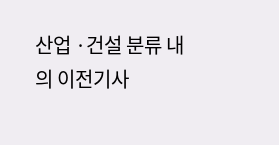산업 ·건설 분류 내의 이전기사